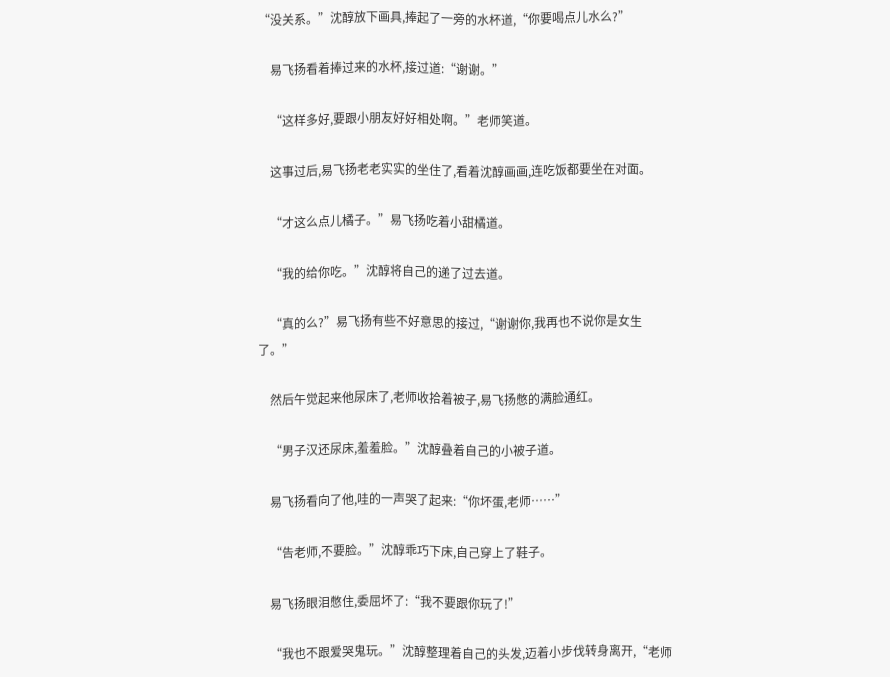“没关系。”沈醇放下画具,捧起了一旁的水杯道,“你要喝点儿水么?”

    易飞扬看着捧过来的水杯,接过道:“谢谢。”

    “这样多好,要跟小朋友好好相处啊。”老师笑道。

    这事过后,易飞扬老老实实的坐住了,看着沈醇画画,连吃饭都要坐在对面。

    “才这么点儿橘子。”易飞扬吃着小甜橘道。

    “我的给你吃。”沈醇将自己的递了过去道。

    “真的么?”易飞扬有些不好意思的接过,“谢谢你,我再也不说你是女生了。”

    然后午觉起来他尿床了,老师收拾着被子,易飞扬憋的满脸通红。

    “男子汉还尿床,羞羞脸。”沈醇叠着自己的小被子道。

    易飞扬看向了他,哇的一声哭了起来:“你坏蛋,老师……”

    “告老师,不要脸。”沈醇乖巧下床,自己穿上了鞋子。

    易飞扬眼泪憋住,委屈坏了:“我不要跟你玩了!”

    “我也不跟爱哭鬼玩。”沈醇整理着自己的头发,迈着小步伐转身离开,“老师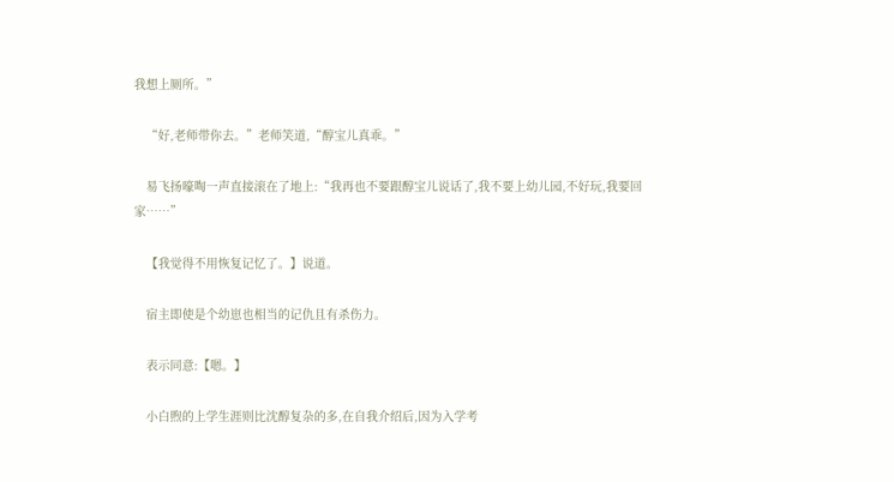我想上厕所。”

    “好,老师带你去。”老师笑道,“醇宝儿真乖。”

    易飞扬嚎啕一声直接滚在了地上:“我再也不要跟醇宝儿说话了,我不要上幼儿园,不好玩,我要回家……”

    【我觉得不用恢复记忆了。】说道。

    宿主即使是个幼崽也相当的记仇且有杀伤力。

    表示同意:【嗯。】

    小白煦的上学生涯则比沈醇复杂的多,在自我介绍后,因为入学考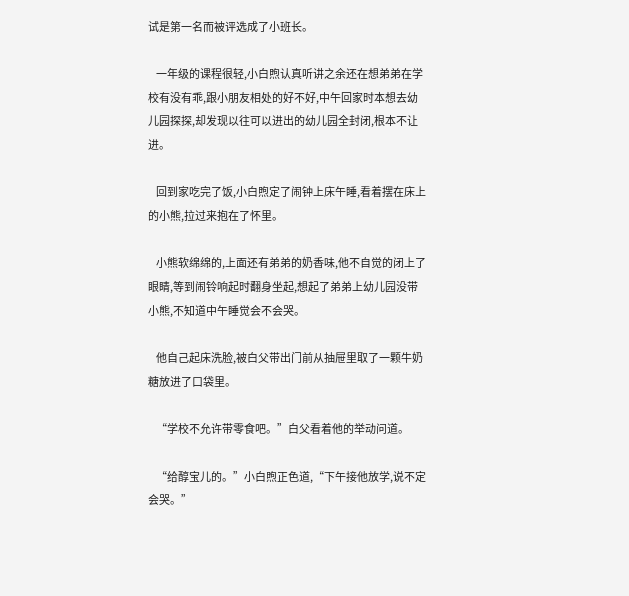试是第一名而被评选成了小班长。

    一年级的课程很轻,小白煦认真听讲之余还在想弟弟在学校有没有乖,跟小朋友相处的好不好,中午回家时本想去幼儿园探探,却发现以往可以进出的幼儿园全封闭,根本不让进。

    回到家吃完了饭,小白煦定了闹钟上床午睡,看着摆在床上的小熊,拉过来抱在了怀里。

    小熊软绵绵的,上面还有弟弟的奶香味,他不自觉的闭上了眼睛,等到闹铃响起时翻身坐起,想起了弟弟上幼儿园没带小熊,不知道中午睡觉会不会哭。

    他自己起床洗脸,被白父带出门前从抽屉里取了一颗牛奶糖放进了口袋里。

    “学校不允许带零食吧。”白父看着他的举动问道。

    “给醇宝儿的。”小白煦正色道,“下午接他放学,说不定会哭。”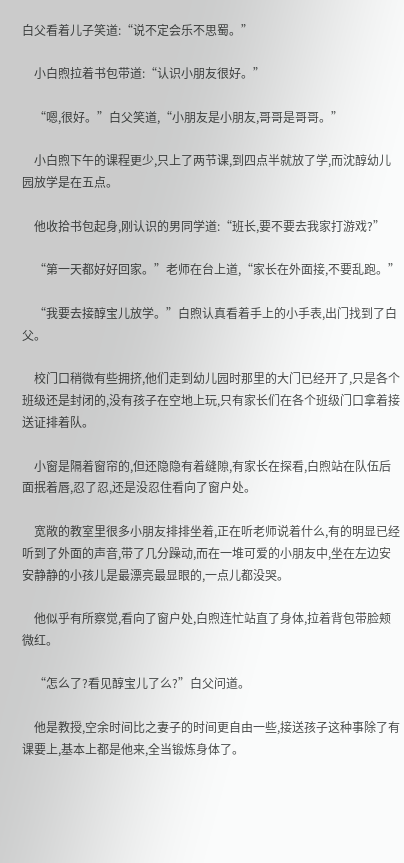白父看着儿子笑道:“说不定会乐不思蜀。”

    小白煦拉着书包带道:“认识小朋友很好。”

    “嗯,很好。”白父笑道,“小朋友是小朋友,哥哥是哥哥。”

    小白煦下午的课程更少,只上了两节课,到四点半就放了学,而沈醇幼儿园放学是在五点。

    他收拾书包起身,刚认识的男同学道:“班长,要不要去我家打游戏?”

    “第一天都好好回家。”老师在台上道,“家长在外面接,不要乱跑。”

    “我要去接醇宝儿放学。”白煦认真看着手上的小手表,出门找到了白父。

    校门口稍微有些拥挤,他们走到幼儿园时那里的大门已经开了,只是各个班级还是封闭的,没有孩子在空地上玩,只有家长们在各个班级门口拿着接送证排着队。

    小窗是隔着窗帘的,但还隐隐有着缝隙,有家长在探看,白煦站在队伍后面抿着唇,忍了忍,还是没忍住看向了窗户处。

    宽敞的教室里很多小朋友排排坐着,正在听老师说着什么,有的明显已经听到了外面的声音,带了几分躁动,而在一堆可爱的小朋友中,坐在左边安安静静的小孩儿是最漂亮最显眼的,一点儿都没哭。

    他似乎有所察觉,看向了窗户处,白煦连忙站直了身体,拉着背包带脸颊微红。

    “怎么了?看见醇宝儿了么?”白父问道。

    他是教授,空余时间比之妻子的时间更自由一些,接送孩子这种事除了有课要上,基本上都是他来,全当锻炼身体了。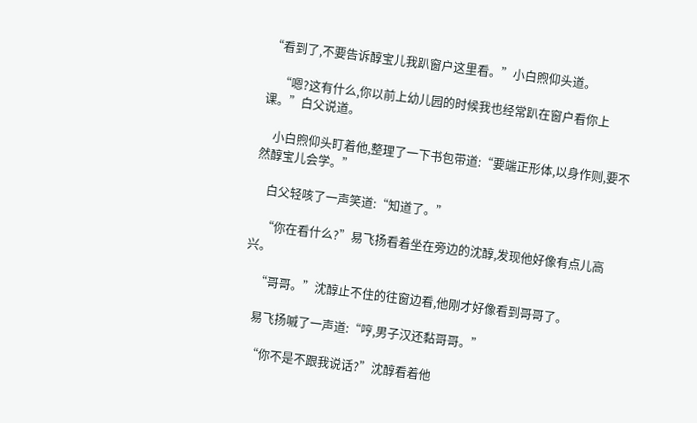“看到了,不要告诉醇宝儿我趴窗户这里看。”小白煦仰头道。

    “嗯?这有什么,你以前上幼儿园的时候我也经常趴在窗户看你上课。”白父说道。

    小白煦仰头盯着他,整理了一下书包带道:“要端正形体,以身作则,要不然醇宝儿会学。”

    白父轻咳了一声笑道:“知道了。”

    “你在看什么?”易飞扬看着坐在旁边的沈醇,发现他好像有点儿高兴。

    “哥哥。”沈醇止不住的往窗边看,他刚才好像看到哥哥了。

    易飞扬嘁了一声道:“哼,男子汉还黏哥哥。”

    “你不是不跟我说话?”沈醇看着他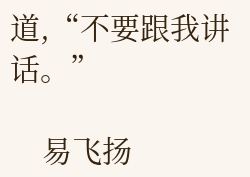道,“不要跟我讲话。”

    易飞扬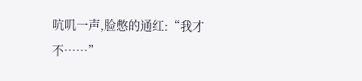吭叽一声,脸憋的通红:“我才不……”